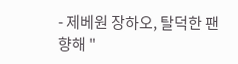- 제베원 장하오, 탈덕한 팬 향해 "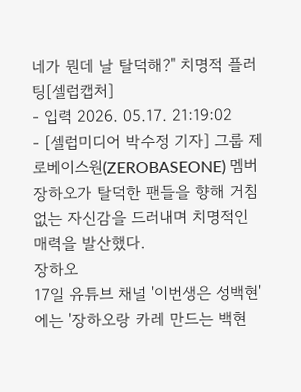네가 뭔데 날 탈덕해?" 치명적 플러팅[셀럽캡처]
- 입력 2026. 05.17. 21:19:02
- [셀럽미디어 박수정 기자] 그룹 제로베이스원(ZEROBASEONE) 멤버 장하오가 탈덕한 팬들을 향해 거침없는 자신감을 드러내며 치명적인 매력을 발산했다.
장하오
17일 유튜브 채널 '이번생은 성백현'에는 '장하오랑 카레 만드는 백현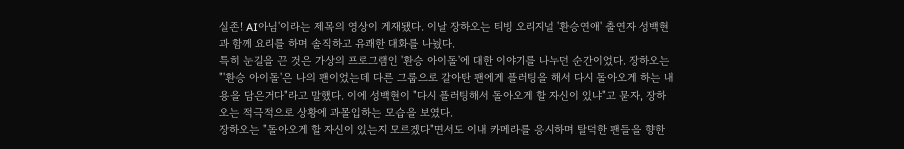실존! AI아님'이라는 제목의 영상이 게재됐다. 이날 장하오는 티빙 오리지널 '환승연애' 출연자 성백현과 함께 요리를 하며 솔직하고 유쾌한 대화를 나눴다.
특히 눈길을 끈 것은 가상의 프로그램인 '환승 아이돌'에 대한 이야기를 나누던 순간이었다. 장하오는 "'환승 아이돌'은 나의 팬이었는데 다른 그룹으로 갈아탄 팬에게 플러팅을 해서 다시 돌아오게 하는 내용을 담은거다"라고 말했다. 이에 성백현이 "다시 플러팅해서 돌아오게 할 자신이 있냐"고 묻자, 장하오는 적극적으로 상황에 과몰입하는 모습을 보였다.
장하오는 "돌아오게 할 자신이 있는지 모르겠다"면서도 이내 카메라를 응시하며 탈덕한 팬들을 향한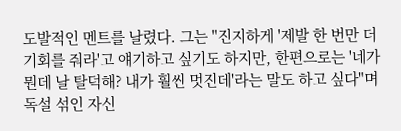도발적인 멘트를 날렸다. 그는 "진지하게 '제발 한 번만 더 기회를 줘라'고 얘기하고 싶기도 하지만, 한편으로는 '네가 뭔데 날 탈덕해? 내가 훨씬 멋진데'라는 말도 하고 싶다"며 독설 섞인 자신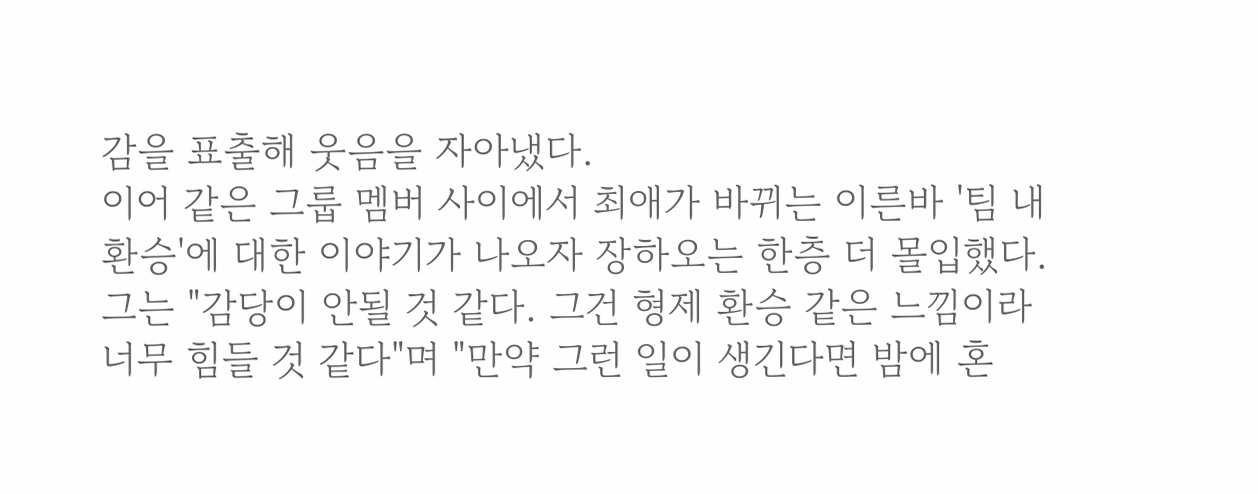감을 표출해 웃음을 자아냈다.
이어 같은 그룹 멤버 사이에서 최애가 바뀌는 이른바 '팀 내 환승'에 대한 이야기가 나오자 장하오는 한층 더 몰입했다. 그는 "감당이 안될 것 같다. 그건 형제 환승 같은 느낌이라 너무 힘들 것 같다"며 "만약 그런 일이 생긴다면 밤에 혼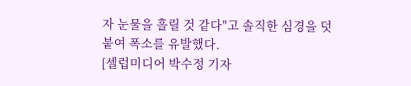자 눈물을 흘릴 것 같다"고 솔직한 심경을 덧붙여 폭소를 유발했다.
[셀럽미디어 박수정 기자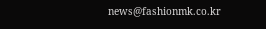news@fashionmk.co.kr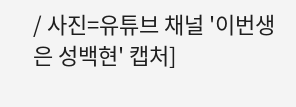/ 사진=유튜브 채널 '이번생은 성백현' 캡처]